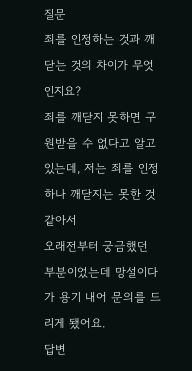질문
죄를 인정하는 것과 깨닫는 것의 차이가 무엇인지요?
죄를 깨닫지 못하면 구원받을 수 없다고 알고 있는데, 저는 죄를 인정하나 깨닫지는 못한 것 같아서
오래전부터 궁금했던 부분이었는데 망설이다가 용기 내어 문의를 드리게 됐어요.
답변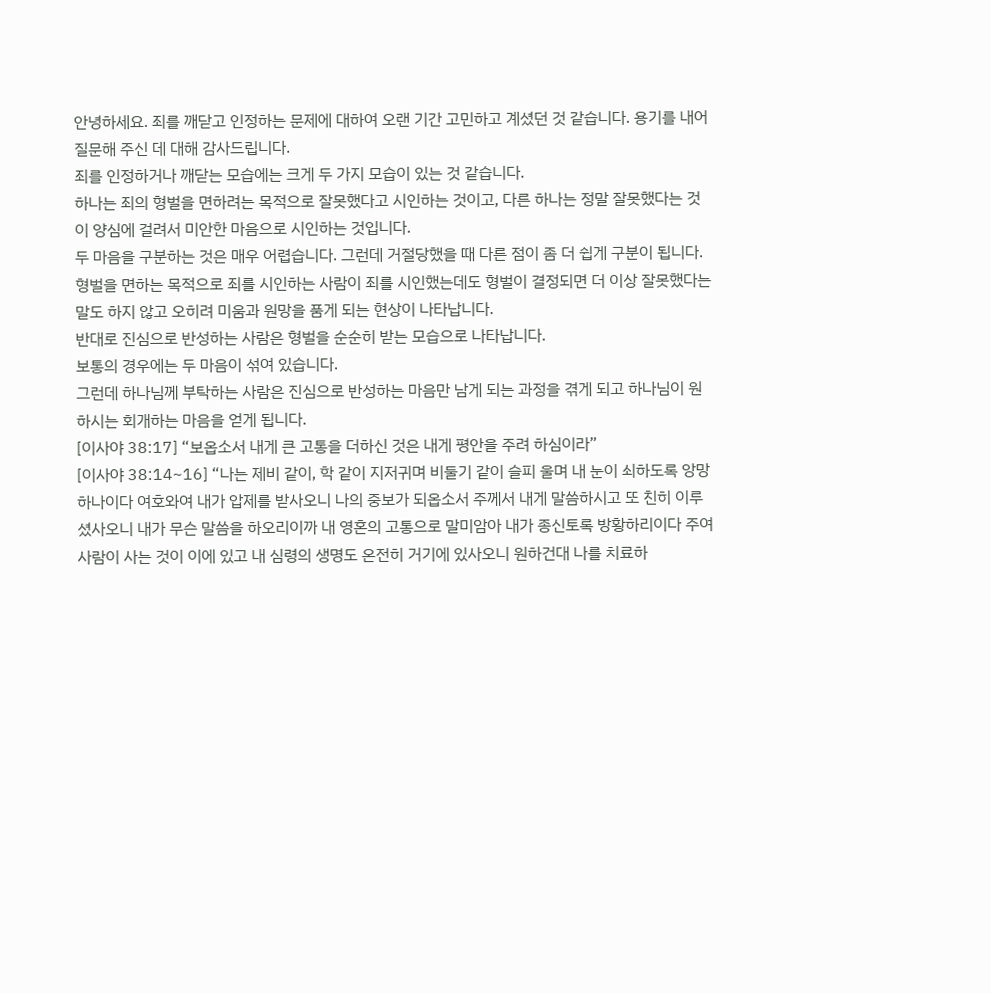안녕하세요. 죄를 깨닫고 인정하는 문제에 대하여 오랜 기간 고민하고 계셨던 것 같습니다. 용기를 내어 질문해 주신 데 대해 감사드립니다.
죄를 인정하거나 깨닫는 모습에는 크게 두 가지 모습이 있는 것 같습니다.
하나는 죄의 형벌을 면하려는 목적으로 잘못했다고 시인하는 것이고, 다른 하나는 정말 잘못했다는 것이 양심에 걸려서 미안한 마음으로 시인하는 것입니다.
두 마음을 구분하는 것은 매우 어렵습니다. 그런데 거절당했을 때 다른 점이 좀 더 쉽게 구분이 됩니다.
형벌을 면하는 목적으로 죄를 시인하는 사람이 죄를 시인했는데도 형벌이 결정되면 더 이상 잘못했다는 말도 하지 않고 오히려 미움과 원망을 품게 되는 현상이 나타납니다.
반대로 진심으로 반성하는 사람은 형벌을 순순히 받는 모습으로 나타납니다.
보통의 경우에는 두 마음이 섞여 있습니다.
그런데 하나님께 부탁하는 사람은 진심으로 반성하는 마음만 남게 되는 과정을 겪게 되고 하나님이 원하시는 회개하는 마음을 얻게 됩니다.
[이사야 38:17] “보옵소서 내게 큰 고통을 더하신 것은 내게 평안을 주려 하심이라”
[이사야 38:14~16] “나는 제비 같이, 학 같이 지저귀며 비둘기 같이 슬피 울며 내 눈이 쇠하도록 앙망하나이다 여호와여 내가 압제를 받사오니 나의 중보가 되옵소서 주께서 내게 말씀하시고 또 친히 이루셨사오니 내가 무슨 말씀을 하오리이까 내 영혼의 고통으로 말미암아 내가 종신토록 방황하리이다 주여 사람이 사는 것이 이에 있고 내 심령의 생명도 온전히 거기에 있사오니 원하건대 나를 치료하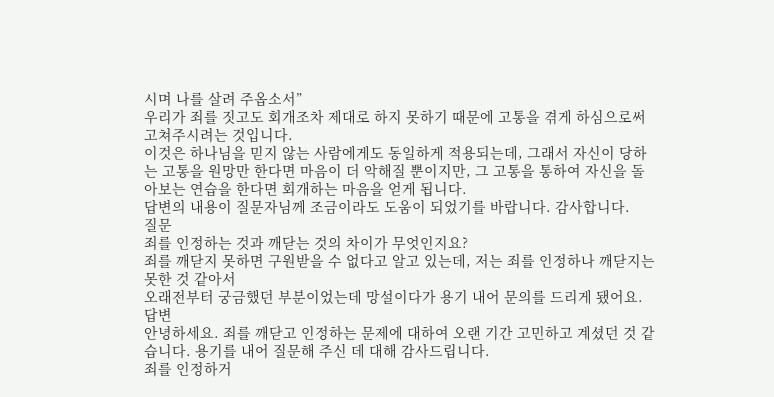시며 나를 살려 주옵소서”
우리가 죄를 짓고도 회개조차 제대로 하지 못하기 때문에 고통을 겪게 하심으로써 고쳐주시려는 것입니다.
이것은 하나님을 믿지 않는 사람에게도 동일하게 적용되는데, 그래서 자신이 당하는 고통을 원망만 한다면 마음이 더 악해질 뿐이지만, 그 고통을 통하여 자신을 돌아보는 연습을 한다면 회개하는 마음을 얻게 됩니다.
답변의 내용이 질문자님께 조금이라도 도움이 되었기를 바랍니다. 감사합니다.
질문
죄를 인정하는 것과 깨닫는 것의 차이가 무엇인지요?
죄를 깨닫지 못하면 구원받을 수 없다고 알고 있는데, 저는 죄를 인정하나 깨닫지는 못한 것 같아서
오래전부터 궁금했던 부분이었는데 망설이다가 용기 내어 문의를 드리게 됐어요.
답변
안녕하세요. 죄를 깨닫고 인정하는 문제에 대하여 오랜 기간 고민하고 계셨던 것 같습니다. 용기를 내어 질문해 주신 데 대해 감사드립니다.
죄를 인정하거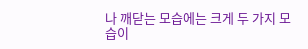나 깨닫는 모습에는 크게 두 가지 모습이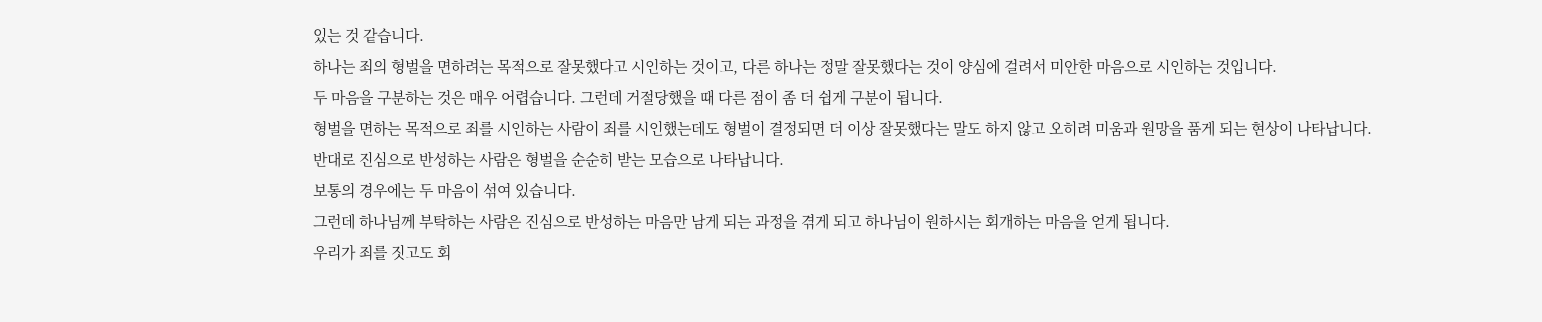있는 것 같습니다.
하나는 죄의 형벌을 면하려는 목적으로 잘못했다고 시인하는 것이고, 다른 하나는 정말 잘못했다는 것이 양심에 걸려서 미안한 마음으로 시인하는 것입니다.
두 마음을 구분하는 것은 매우 어렵습니다. 그런데 거절당했을 때 다른 점이 좀 더 쉽게 구분이 됩니다.
형벌을 면하는 목적으로 죄를 시인하는 사람이 죄를 시인했는데도 형벌이 결정되면 더 이상 잘못했다는 말도 하지 않고 오히려 미움과 원망을 품게 되는 현상이 나타납니다.
반대로 진심으로 반성하는 사람은 형벌을 순순히 받는 모습으로 나타납니다.
보통의 경우에는 두 마음이 섞여 있습니다.
그런데 하나님께 부탁하는 사람은 진심으로 반성하는 마음만 남게 되는 과정을 겪게 되고 하나님이 원하시는 회개하는 마음을 얻게 됩니다.
우리가 죄를 짓고도 회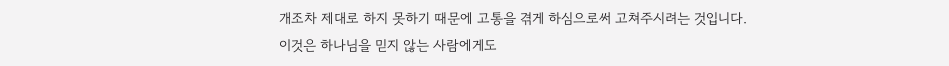개조차 제대로 하지 못하기 때문에 고통을 겪게 하심으로써 고쳐주시려는 것입니다.
이것은 하나님을 믿지 않는 사람에게도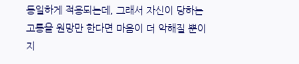동일하게 적용되는데, 그래서 자신이 당하는 고통을 원망만 한다면 마음이 더 악해질 뿐이지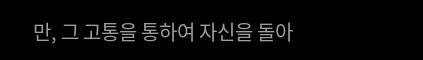만, 그 고통을 통하여 자신을 돌아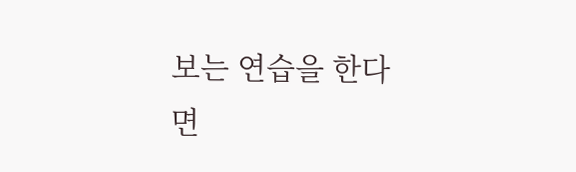보는 연습을 한다면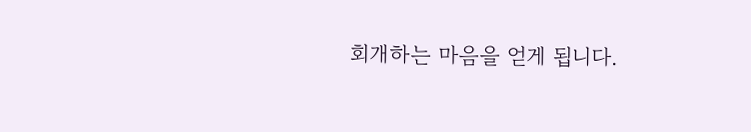회개하는 마음을 얻게 됩니다.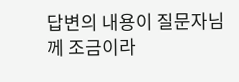답변의 내용이 질문자님께 조금이라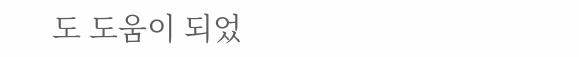도 도움이 되었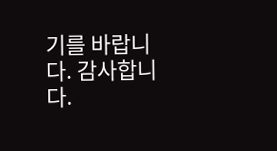기를 바랍니다. 감사합니다.